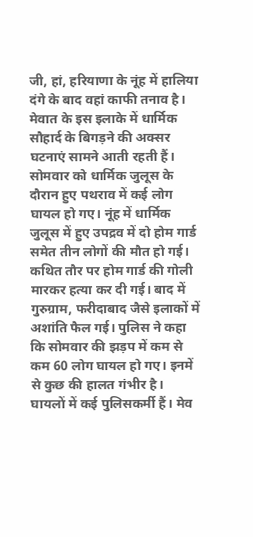जी, हां, हरियाणा के नूंह में हालिया दंगे के बाद वहां काफी तनाव है। मेवात के इस इलाके में धार्मिक सौहार्द के बिगड़ने की अक्सर घटनाएं सामने आती रहती हैं। सोमवार को धार्मिक जुलूस के दौरान हुए पथराव में कई लोग घायल हो गए। नूंह में धार्मिक जुलूस में हुए उपद्रव में दो होम गार्ड समेत तीन लोगों की मौत हो गई।
कथित तौर पर होम गार्ड की गोली मारकर हत्या कर दी गई। बाद में गुरुग्राम, फरीदाबाद जैसे इलाकों में अशांति फैल गई। पुलिस ने कहा कि सोमवार की झड़प में कम से कम 60 लोग घायल हो गए। इनमें से कुछ की हालत गंभीर है। घायलों में कई पुलिसकर्मी हैं। मेव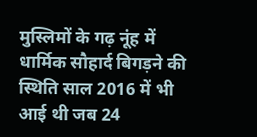मुस्लिमों के गढ़ नूंह में धार्मिक सौहार्द बिगड़ने की स्थिति साल 2016 में भी आई थी जब 24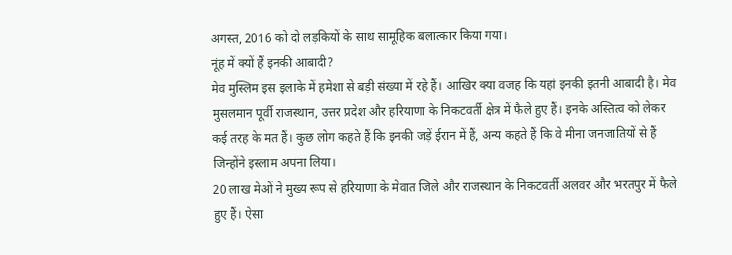अगस्त, 2016 को दो लड़कियों के साथ सामूहिक बलात्कार किया गया।
नूंह में क्यों हैं इनकी आबादी?
मेव मुस्लिम इस इलाके में हमेशा से बड़ी संख्या में रहे हैं। आखिर क्या वजह कि यहां इनकी इतनी आबादी है। मेव मुसलमान पूर्वी राजस्थान, उत्तर प्रदेश और हरियाणा के निकटवर्ती क्षेत्र में फैले हुए हैं। इनके अस्तित्व को लेकर कई तरह के मत हैं। कुछ लोग कहते हैं कि इनकी जड़ें ईरान में हैं, अन्य कहते हैं कि वे मीना जनजातियों से हैं जिन्होंने इस्लाम अपना लिया।
20 लाख मेओं ने मुख्य रूप से हरियाणा के मेवात जिले और राजस्थान के निकटवर्ती अलवर और भरतपुर में फैले हुए हैं। ऐसा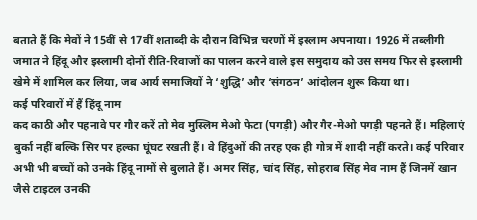बताते हैं कि मेवों ने 15वीं से 17वीं शताब्दी के दौरान विभिन्न चरणों में इस्लाम अपनाया। 1926 में तब्लीगी जमात ने हिंदू और इस्लामी दोनों रीति-रिवाजों का पालन करने वाले इस समुदाय को उस समय फिर से इस्लामी खेमे में शामिल कर लिया, जब आर्य समाजियों ने ‘शुद्धि’ और ‘संगठन’ आंदोलन शुरू किया था।
कई परिवारों में हैं हिंदू नाम
कद काठी और पहनावे पर गौर करें तो मेव मुस्लिम मेओ फेटा (पगड़ी) और गैर-मेओ पगड़ी पहनते हैं। महिलाएं बुर्का नहीं बल्कि सिर पर हल्का घूंघट रखती हैं। वे हिंदुओं की तरह एक ही गोत्र में शादी नहीं करते। कई परिवार अभी भी बच्चों को उनके हिंदू नामों से बुलाते हैं। अमर सिंह, चांद सिंह, सोहराब सिंह मेव नाम हैं जिनमें खान जैसे टाइटल उनकी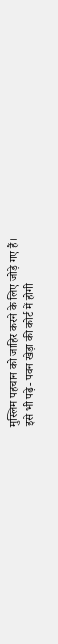मुस्लिम पहचान को जाहिर करने के लिए जोड़े गए हैं।
इसे भी पढ़े- पवन खेड़ा की कोर्ट में होगी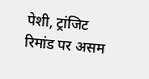पेशी, ट्रांजिट रिमांड पर असम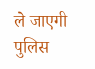ले जाएगी पुलिस